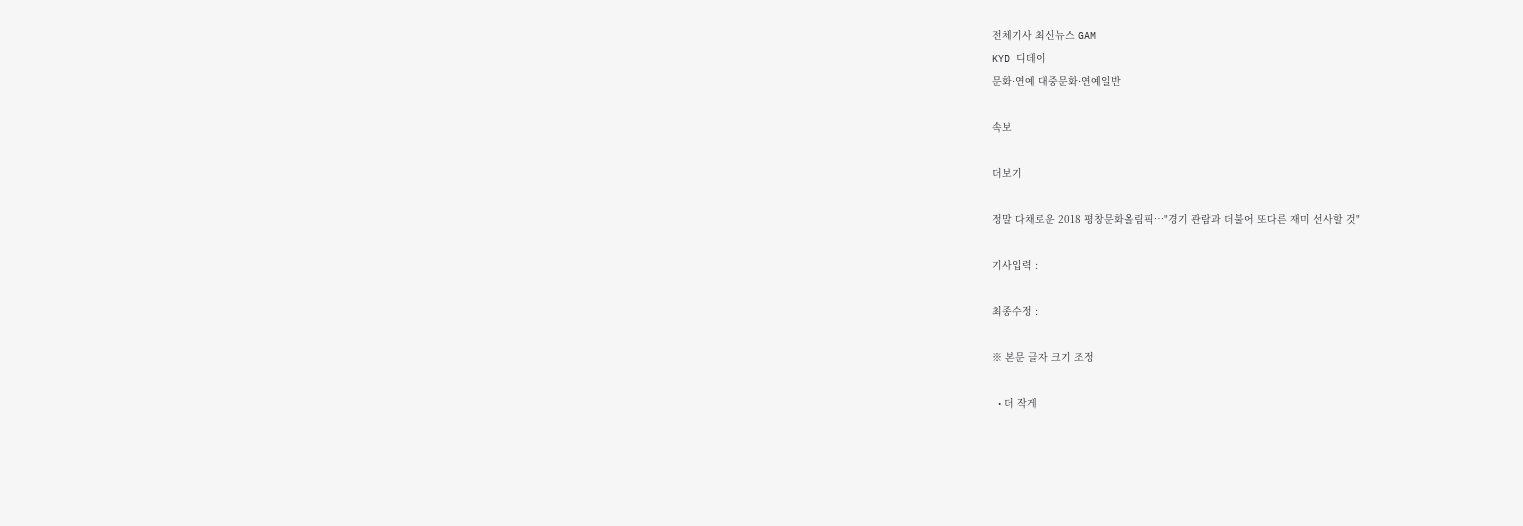전체기사 최신뉴스 GAM
KYD 디데이
문화·연예 대중문화·연예일반

속보

더보기

정말 다채로운 2018 평창문화올림픽…"경기 관람과 더불어 또다른 재미 선사할 것"

기사입력 :

최종수정 :

※ 본문 글자 크기 조정

  • 더 작게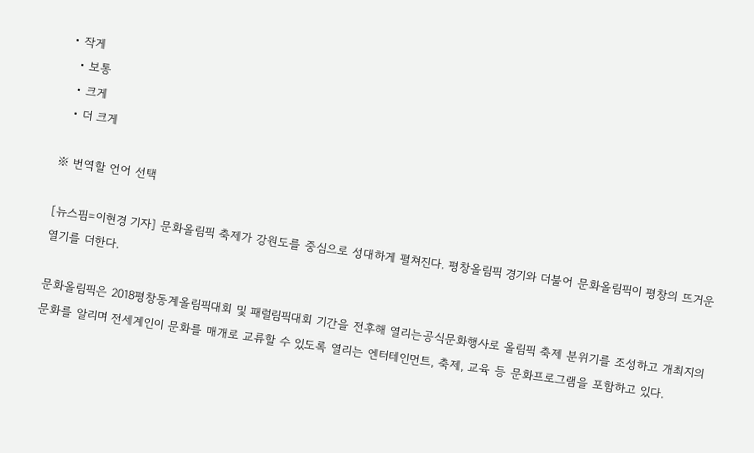• 작게
  • 보통
  • 크게
  • 더 크게

※ 번역할 언어 선택

[뉴스핌=이현경 기자] 문화올림픽 축제가 강원도를 중심으로 성대하게 펼쳐진다. 평창올림픽 경기와 더불어 문화올림픽이 평창의 뜨거운 열기를 더한다.

문화올림픽은 2018평창동계올림픽대회 및 패럴림픽대회 기간을 전후해 열리는공식문화행사로 올림픽 축제 분위기를 조성하고 개최지의 문화를 알리며 전세계인이 문화를 매개로 교류할 수 있도록 열리는 엔터테인먼트, 축제, 교육 등 문화프로그램을 포함하고 있다.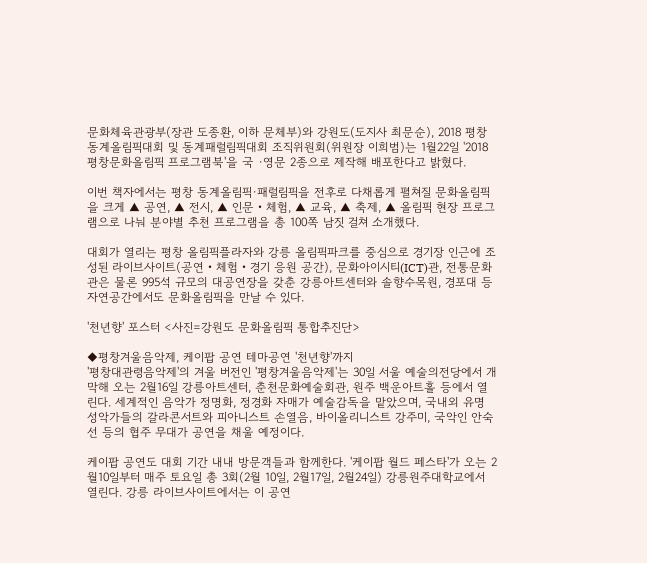문화체육관광부(장관 도종환, 이하 문체부)와 강원도(도지사 최문순), 2018 평창동계올림픽대회 및 동계패럴림픽대회 조직위원회(위원장 이희범)는 1월22일 '2018 평창문화올림픽 프로그램북'을 국 ·영문 2종으로 제작해 배포한다고 밝혔다.

이번 책자에서는 평창 동계올림픽·패럴림픽을 전후로 다채롭게 펼쳐질 문화올림픽을 크게 ▲ 공연, ▲ 전시, ▲ 인문‧체험, ▲ 교육, ▲ 축제, ▲ 올림픽 현장 프로그램으로 나눠 분야별 추천 프로그램을 총 100쪽 남짓 걸쳐 소개했다.

대회가 열리는 평창 올림픽플라자와 강릉 올림픽파크를 중심으로 경기장 인근에 조성된 라이브사이트(공연・체험・경기 응원 공간), 문화아이시티(ICT)관, 전통문화관은 물론 995석 규모의 대공연장을 갖춘 강릉아트센터와 솔향수목원, 경포대 등 자연공간에서도 문화올림픽을 만날 수 있다.

'천년향' 포스터 <사진=강원도 문화올림픽 통합추진단>

◆평창겨울음악제, 케이팝 공연 테마공연 '천년향'까지
'평창대관령음악제'의 겨울 버전인 '평창겨울음악제'는 30일 서울 예술의전당에서 개막해 오는 2월16일 강릉아트센터, 춘천문화예술회관, 원주 백운아트홀 등에서 열린다. 세계적인 음악가 정명화, 정경화 자매가 예술감독을 맡았으며, 국내외 유명 성악가들의 갈라콘서트와 피아니스트 손열음, 바이올리니스트 강주미, 국악인 안숙선 등의 협주 무대가 공연을 채울 예정이다.

케이팝 공연도 대회 기간 내내 방문객들과 함께한다. '케이팝 월드 페스타'가 오는 2월10일부터 매주 토요일 총 3회(2월 10일, 2월17일, 2월24일) 강릉원주대학교에서 열린다. 강릉 라이브사이트에서는 이 공연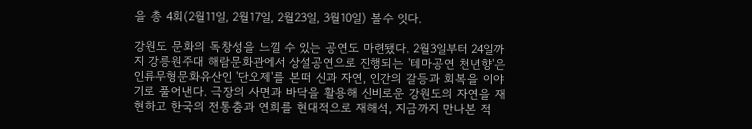을 총 4회(2월11일, 2월17일, 2월23일, 3월10일) 볼수 잇다.

강원도 문화의 독창성을 느낄 수 있는 공연도 마련됐다. 2월3일부터 24일까지 강릉원주대 해람문화관에서 상설공연으로 진행되는 '테마공연 천년향'은 인류무형문화유산인 '단오제'를 본떠 신과 자연, 인간의 갈등과 회복을 이야기로 풀어낸다. 극장의 사면과 바닥을 활용해 신비로운 강원도의 자연을 재현하고 한국의 전통춤과 연희를 현대적으로 재해석, 지금까지 만나본 적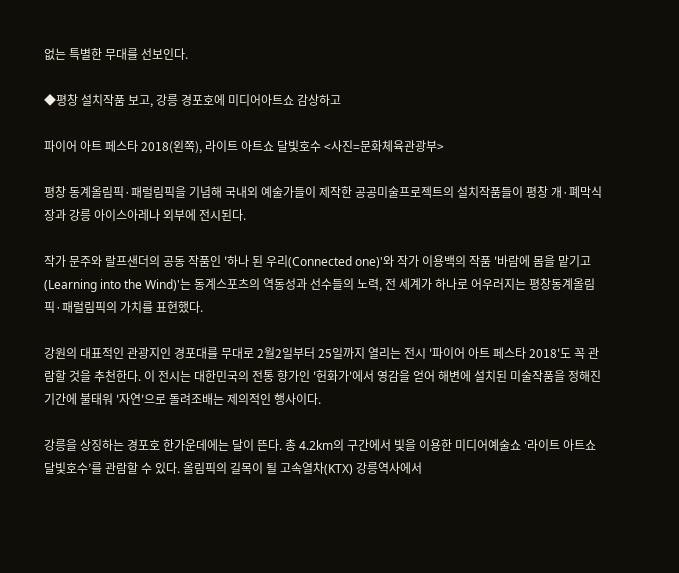없는 특별한 무대를 선보인다.

◆평창 설치작품 보고, 강릉 경포호에 미디어아트쇼 감상하고

파이어 아트 페스타 2018(왼쪽), 라이트 아트쇼 달빛호수 <사진=문화체육관광부>

평창 동계올림픽·패럴림픽을 기념해 국내외 예술가들이 제작한 공공미술프로젝트의 설치작품들이 평창 개·폐막식장과 강릉 아이스아레나 외부에 전시된다.

작가 문주와 랄프샌더의 공동 작품인 '하나 된 우리(Connected one)'와 작가 이용백의 작품 '바람에 몸을 맡기고(Learning into the Wind)'는 동계스포츠의 역동성과 선수들의 노력, 전 세계가 하나로 어우러지는 평창동계올림픽·패럴림픽의 가치를 표현했다.

강원의 대표적인 관광지인 경포대를 무대로 2월2일부터 25일까지 열리는 전시 '파이어 아트 페스타 2018'도 꼭 관람할 것을 추천한다. 이 전시는 대한민국의 전통 향가인 '헌화가'에서 영감을 얻어 해변에 설치된 미술작품을 정해진 기간에 불태워 '자연'으로 돌려조배는 제의적인 행사이다.

강릉을 상징하는 경포호 한가운데에는 달이 뜬다. 총 4.2km의 구간에서 빛을 이용한 미디어예술쇼 ‘라이트 아트쇼 달빛호수’를 관람할 수 있다. 올림픽의 길목이 될 고속열차(KTX) 강릉역사에서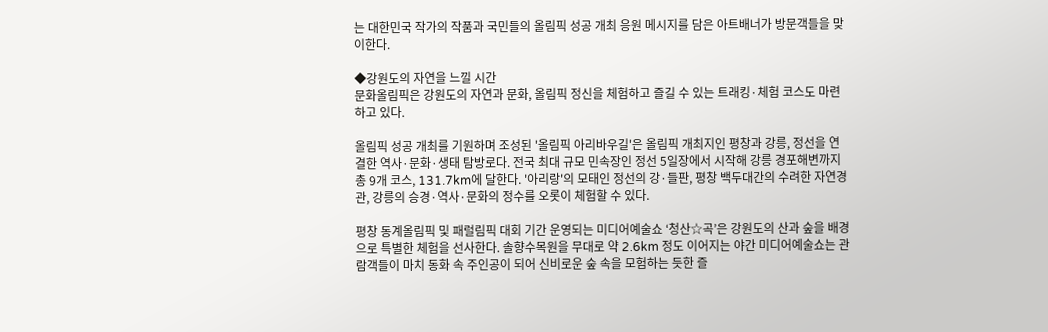는 대한민국 작가의 작품과 국민들의 올림픽 성공 개최 응원 메시지를 담은 아트배너가 방문객들을 맞이한다.

◆강원도의 자연을 느낄 시간
문화올림픽은 강원도의 자연과 문화, 올림픽 정신을 체험하고 즐길 수 있는 트래킹·체험 코스도 마련하고 있다.

올림픽 성공 개최를 기원하며 조성된 '올림픽 아리바우길'은 올림픽 개최지인 평창과 강릉, 정선을 연결한 역사·문화·생태 탐방로다. 전국 최대 규모 민속장인 정선 5일장에서 시작해 강릉 경포해변까지 총 9개 코스, 131.7km에 달한다. '아리랑'의 모태인 정선의 강·들판, 평창 백두대간의 수려한 자연경관, 강릉의 승경·역사·문화의 정수를 오롯이 체험할 수 있다.

평창 동계올림픽 및 패럴림픽 대회 기간 운영되는 미디어예술쇼 ‘청산☆곡’은 강원도의 산과 숲을 배경으로 특별한 체험을 선사한다. 솔향수목원을 무대로 약 2.6km 정도 이어지는 야간 미디어예술쇼는 관람객들이 마치 동화 속 주인공이 되어 신비로운 숲 속을 모험하는 듯한 즐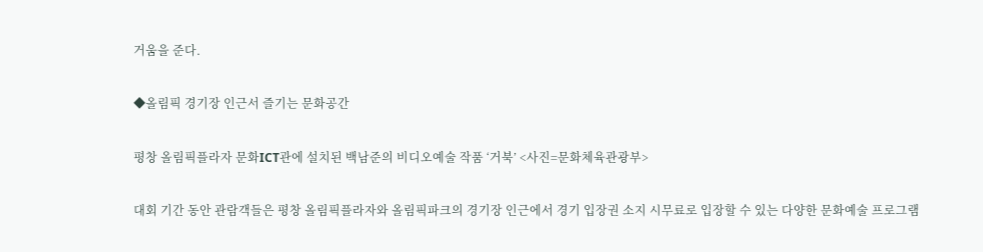거움을 준다.

◆올림픽 경기장 인근서 즐기는 문화공간

평창 올림픽플라자 문화ICT관에 설치된 백남준의 비디오예술 작품 ‘거북’ <사진=문화체육관광부>

대회 기간 동안 관람객들은 평창 올림픽플라자와 올림픽파크의 경기장 인근에서 경기 입장권 소지 시무료로 입장할 수 있는 다양한 문화예술 프로그램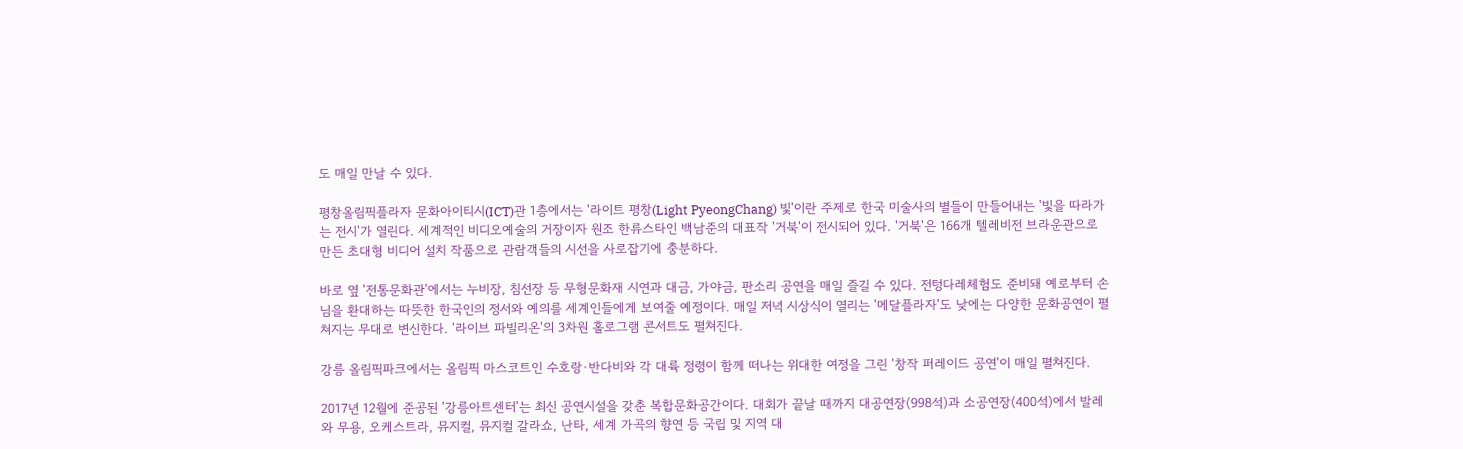도 매일 만날 수 있다.

평창올림픽플라자 문화아이티시(ICT)관 1층에서는 '라이트 평창(Light PyeongChang) 빛'이란 주제로 한국 미술사의 별들이 만들어내는 '빛을 따라가는 전시'가 열린다. 세계적인 비디오예술의 거장이자 원조 한류스타인 백남준의 대표작 '거북'이 전시되어 있다. '거북'은 166개 텔레비전 브라운관으로 만든 초대형 비디어 설치 작품으로 관람객들의 시선을 사로잡기에 충분하다.

바로 옆 '전통문화관'에서는 누비장, 침선장 등 무형문화재 시연과 대금, 가야금, 판소리 공연을 매일 즐길 수 있다. 전텅다레체험도 준비돼 예로부터 손님을 환대하는 따뜻한 한국인의 정서와 예의를 세계인들에게 보여줄 예정이다. 매일 저녁 시상식이 열리는 '메달플라자'도 낮에는 다양한 문화공연이 펼쳐지는 무대로 변신한다. '라이브 파빌리온'의 3차원 홀로그램 콘서트도 펼쳐진다.

강릉 올림픽파크에서는 올림픽 마스코트인 수호랑·반다비와 각 대륙 정령이 함께 떠나는 위대한 여정을 그린 '창작 퍼레이드 공연'이 매일 펼쳐진다.

2017년 12월에 준공된 '강릉아트센터'는 최신 공연시설을 갖춘 복합문화공간이다. 대회가 끝날 때까지 대공연장(998석)과 소공연장(400석)에서 발레와 무용, 오케스트라, 뮤지컬, 뮤지컬 갈라쇼, 난타, 세계 가곡의 향연 등 국립 및 지역 대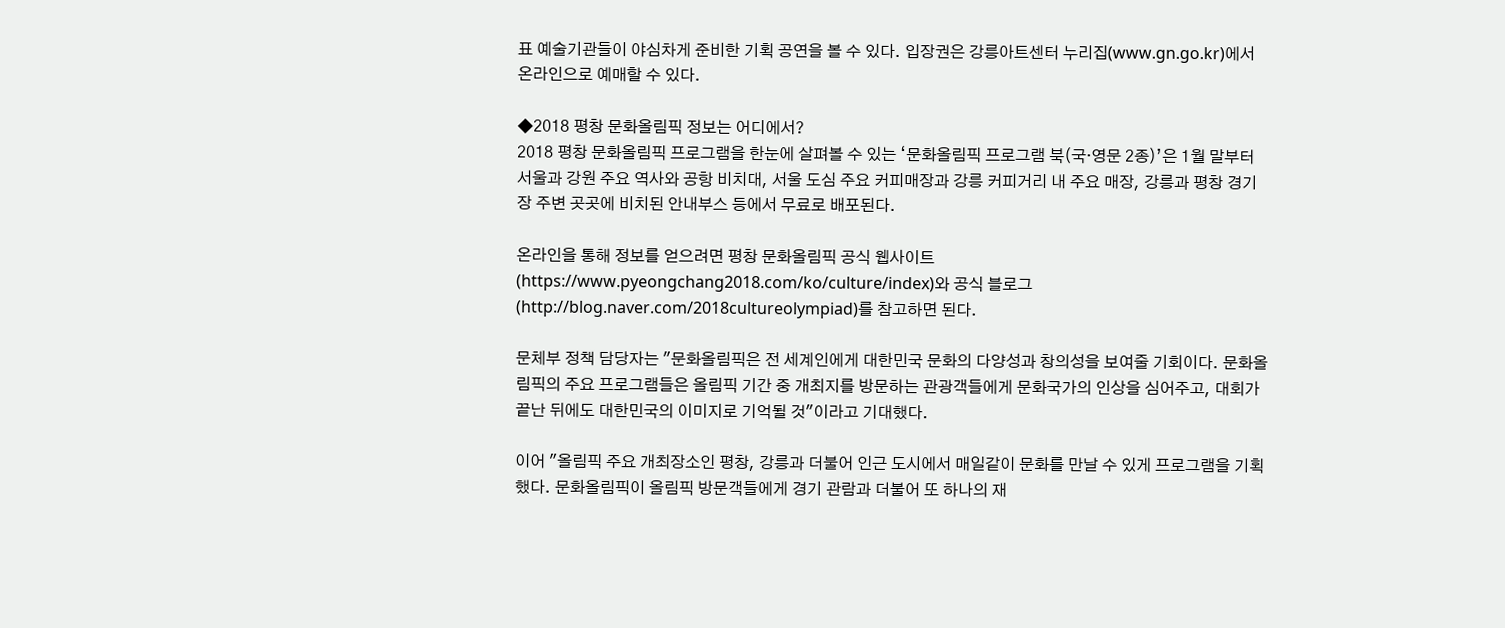표 예술기관들이 야심차게 준비한 기획 공연을 볼 수 있다. 입장권은 강릉아트센터 누리집(www.gn.go.kr)에서 온라인으로 예매할 수 있다.

◆2018 평창 문화올림픽 정보는 어디에서?
2018 평창 문화올림픽 프로그램을 한눈에 살펴볼 수 있는 ‘문화올림픽 프로그램 북(국‧영문 2종)’은 1월 말부터 서울과 강원 주요 역사와 공항 비치대, 서울 도심 주요 커피매장과 강릉 커피거리 내 주요 매장, 강릉과 평창 경기장 주변 곳곳에 비치된 안내부스 등에서 무료로 배포된다.

온라인을 통해 정보를 얻으려면 평창 문화올림픽 공식 웹사이트(https://www.pyeongchang2018.com/ko/culture/index)와 공식 블로그(http://blog.naver.com/2018cultureolympiad)를 참고하면 된다.

문체부 정책 담당자는 "문화올림픽은 전 세계인에게 대한민국 문화의 다양성과 창의성을 보여줄 기회이다. 문화올림픽의 주요 프로그램들은 올림픽 기간 중 개최지를 방문하는 관광객들에게 문화국가의 인상을 심어주고, 대회가 끝난 뒤에도 대한민국의 이미지로 기억될 것"이라고 기대했다.

이어 "올림픽 주요 개최장소인 평창, 강릉과 더불어 인근 도시에서 매일같이 문화를 만날 수 있게 프로그램을 기획했다. 문화올림픽이 올림픽 방문객들에게 경기 관람과 더불어 또 하나의 재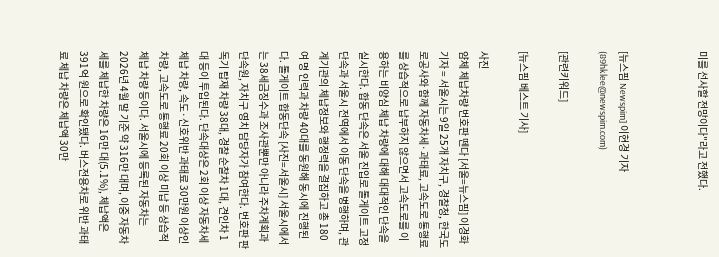미를 선사할 전망이다"라고 전했다.



[뉴스핌 Newspim] 이현경 기자(89hklee@newspim.com)

[관련키워드]

[뉴스핌 베스트 기사]

사진
얌체 체납차량 번호판 뗀다 [서울=뉴스핌] 이경화 기자 = 서울시는 9일 25개 자치구, 경찰청, 한국도로공사와 함께 자동차세·과태료, 고속도로 통행료를 상습적으로 납부하지 않으면서 고속도로를 이용하는 비양심 체납 차량에 대해 대대적인 단속을 실시한다. 합동 단속은 서울 진입로 톨게이트 고정 단속과 서울시 전역에서 이동 단속을 병행하며, 관계기관의 체납정보와 행정력을 결집하고 총 180여 명 인력과 차량 40대를 동원해 동시에 진행된다. 톨게이트 합동단속 [사진=서울시] 서울시에서는 38세금징수과 조사관뿐만 아니라 주차계획과 단속원, 자치구 영치 담당자가 참여한다. 번호판 판독기 탑재 차량 38대, 경찰 순찰차 1대, 견인차 1대 등이 투입된다. 단속대상은 2회 이상 자동차세 체납 차량, 속도·신호위반 과태료 30만원 이상인 차량, 고속도로 통행료 20회 이상 미납 등 상습적 체납 차량 등이다. 서울시에 등록된 자동차는 2026년 4월 말 기준 약 316만 대며, 이중 자동차세를 체납한 차량은 16만 대(5.1%), 체납액은 391억 원으로 확인됐다. 버스전용차로 위반 과태료 체납 차량은 체납액 30만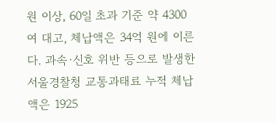원 이상, 60일 초과 기준 약 4300여 대고, 체납액은 34억 원에 이른다. 과속·신호 위반 등으로 발생한 서울경찰청 교통과태료 누적 체납액은 1925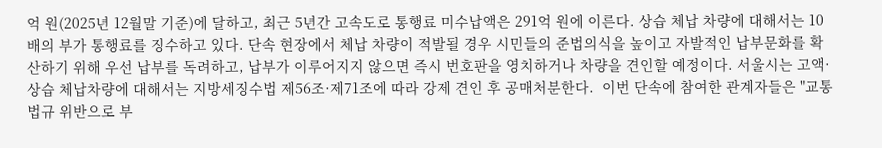억 원(2025년 12월말 기준)에 달하고, 최근 5년간 고속도로 통행료 미수납액은 291억 원에 이른다. 상습 체납 차량에 대해서는 10배의 부가 통행료를 징수하고 있다. 단속 현장에서 체납 차량이 적발될 경우 시민들의 준법의식을 높이고 자발적인 납부문화를 확산하기 위해 우선 납부를 독려하고, 납부가 이루어지지 않으면 즉시 번호판을 영치하거나 차량을 견인할 예정이다. 서울시는 고액·상습 체납차량에 대해서는 지방세징수법 제56조·제71조에 따라 강제 견인 후 공매처분한다.  이번 단속에 참여한 관계자들은 "교통 법규 위반으로 부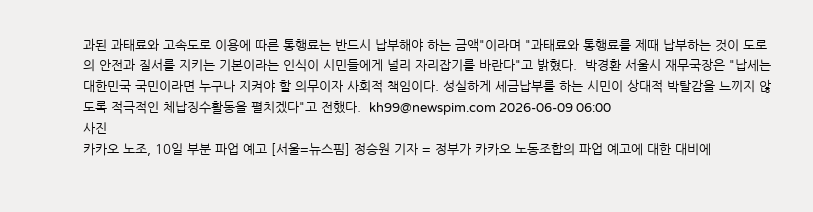과된 과태료와 고속도로 이용에 따른 통행료는 반드시 납부해야 하는 금액"이라며 "과태료와 통행료를 제때 납부하는 것이 도로의 안전과 질서를 지키는 기본이라는 인식이 시민들에게 널리 자리잡기를 바란다"고 밝혔다.  박경환 서울시 재무국장은 "납세는 대한민국 국민이라면 누구나 지켜야 할 의무이자 사회적 책임이다. 성실하게 세금납부를 하는 시민이 상대적 박탈감을 느끼지 않도록 적극적인 체납징수활동을 펼치겠다"고 전했다.  kh99@newspim.com 2026-06-09 06:00
사진
카카오 노조, 10일 부분 파업 예고 [서울=뉴스핌] 정승원 기자 = 정부가 카카오 노동조합의 파업 예고에 대한 대비에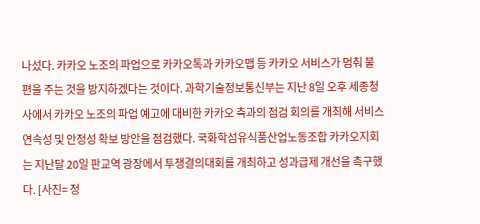나섰다. 카카오 노조의 파업으로 카카오톡과 카카오맵 등 카카오 서비스가 멈춰 불편을 주는 것을 방지하겠다는 것이다. 과학기술정보통신부는 지난 8일 오후 세종청사에서 카카오 노조의 파업 예고에 대비한 카카오 측과의 점검 회의를 개최해 서비스 연속성 및 안정성 확보 방안을 점검했다. 국화학섬유식품산업노동조합 카카오지회는 지난달 20일 판교역 광장에서 투쟁결의대회를 개최하고 성과급제 개선을 촉구했다. [사진= 정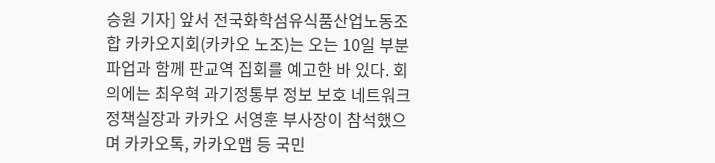승원 기자] 앞서 전국화학섬유식품산업노동조합 카카오지회(카카오 노조)는 오는 10일 부분 파업과 함께 판교역 집회를 예고한 바 있다. 회의에는 최우혁 과기정통부 정보 보호 네트워크정책실장과 카카오 서영훈 부사장이 참석했으며 카카오톡, 카카오맵 등 국민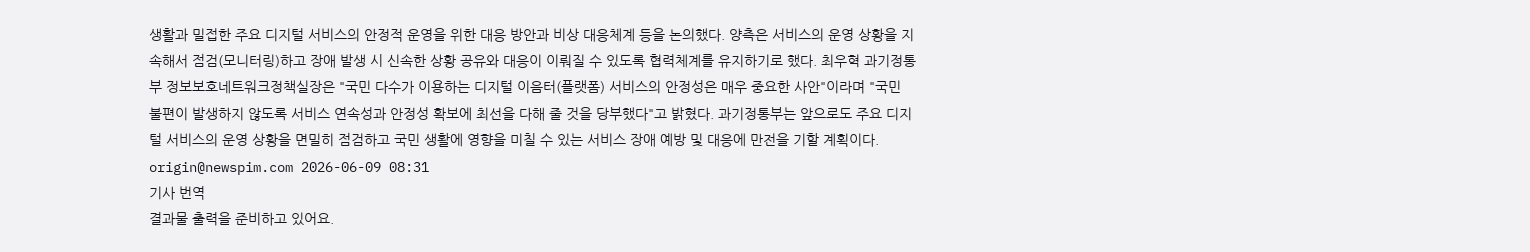생활과 밀접한 주요 디지털 서비스의 안정적 운영을 위한 대응 방안과 비상 대응체계 등을 논의했다. 양측은 서비스의 운영 상황을 지속해서 점검(모니터링)하고 장애 발생 시 신속한 상황 공유와 대응이 이뤄질 수 있도록 협력체계를 유지하기로 했다. 최우혁 과기정통부 정보보호네트워크정책실장은 "국민 다수가 이용하는 디지털 이음터(플랫폼) 서비스의 안정성은 매우 중요한 사안"이라며 "국민 불편이 발생하지 않도록 서비스 연속성과 안정성 확보에 최선을 다해 줄 것을 당부했다"고 밝혔다. 과기정통부는 앞으로도 주요 디지털 서비스의 운영 상황을 면밀히 점검하고 국민 생활에 영향을 미칠 수 있는 서비스 장애 예방 및 대응에 만전을 기할 계획이다. origin@newspim.com 2026-06-09 08:31
기사 번역
결과물 출력을 준비하고 있어요.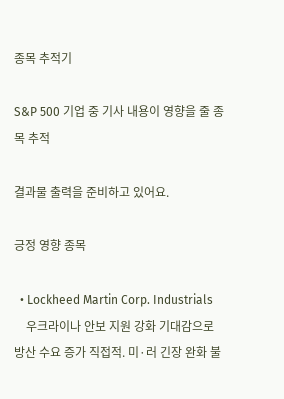종목 추적기

S&P 500 기업 중 기사 내용이 영향을 줄 종목 추적

결과물 출력을 준비하고 있어요.

긍정 영향 종목

  • Lockheed Martin Corp. Industrials
    우크라이나 안보 지원 강화 기대감으로 방산 수요 증가 직접적. 미·러 긴장 완화 불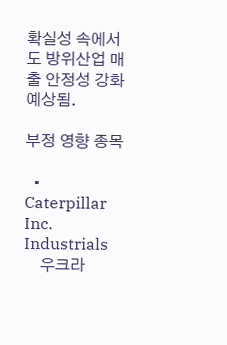확실성 속에서도 방위산업 매출 안정성 강화 예상됨.

부정 영향 종목

  • Caterpillar Inc. Industrials
    우크라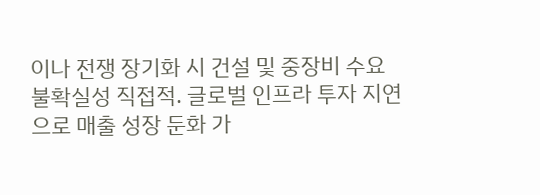이나 전쟁 장기화 시 건설 및 중장비 수요 불확실성 직접적. 글로벌 인프라 투자 지연으로 매출 성장 둔화 가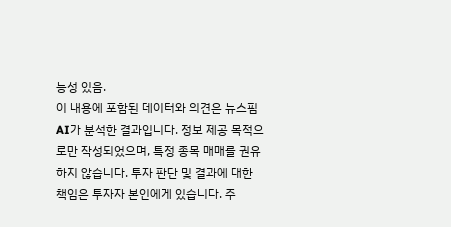능성 있음.
이 내용에 포함된 데이터와 의견은 뉴스핌 AI가 분석한 결과입니다. 정보 제공 목적으로만 작성되었으며, 특정 종목 매매를 권유하지 않습니다. 투자 판단 및 결과에 대한 책임은 투자자 본인에게 있습니다. 주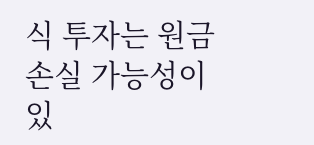식 투자는 원금 손실 가능성이 있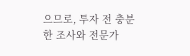으므로, 투자 전 충분한 조사와 전문가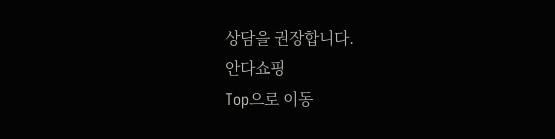상담을 권장합니다.
안다쇼핑
Top으로 이동